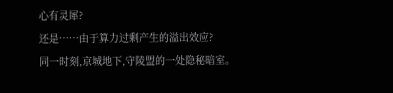心有灵犀?
还是……由于算力过剩产生的溢出效应?
同一时刻,京城地下,守陵盟的一处隐秘暗室。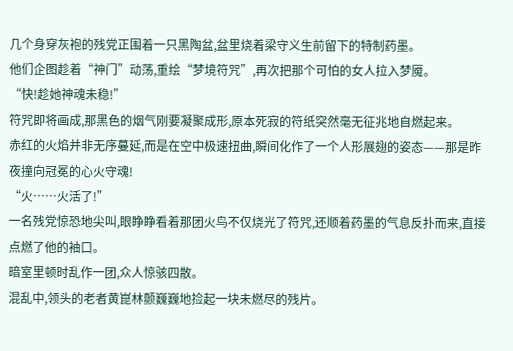几个身穿灰袍的残党正围着一只黑陶盆,盆里烧着梁守义生前留下的特制药墨。
他们企图趁着“神门”动荡,重绘“梦境符咒”,再次把那个可怕的女人拉入梦魇。
“快!趁她神魂未稳!”
符咒即将画成,那黑色的烟气刚要凝聚成形,原本死寂的符纸突然毫无征兆地自燃起来。
赤红的火焰并非无序蔓延,而是在空中极速扭曲,瞬间化作了一个人形展翅的姿态——那是昨夜撞向冠冕的心火守魂!
“火……火活了!”
一名残党惊恐地尖叫,眼睁睁看着那团火鸟不仅烧光了符咒,还顺着药墨的气息反扑而来,直接点燃了他的袖口。
暗室里顿时乱作一团,众人惊骇四散。
混乱中,领头的老者黄崑林颤巍巍地捡起一块未燃尽的残片。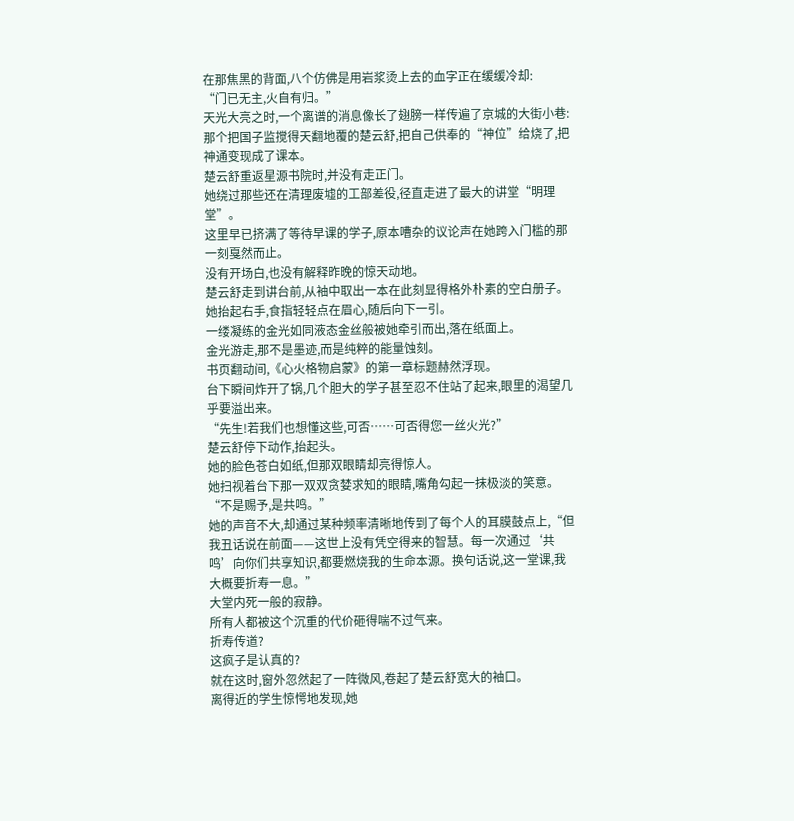在那焦黑的背面,八个仿佛是用岩浆烫上去的血字正在缓缓冷却:
“门已无主,火自有归。”
天光大亮之时,一个离谱的消息像长了翅膀一样传遍了京城的大街小巷:那个把国子监搅得天翻地覆的楚云舒,把自己供奉的“神位”给烧了,把神通变现成了课本。
楚云舒重返星源书院时,并没有走正门。
她绕过那些还在清理废墟的工部差役,径直走进了最大的讲堂“明理堂”。
这里早已挤满了等待早课的学子,原本嘈杂的议论声在她跨入门槛的那一刻戛然而止。
没有开场白,也没有解释昨晚的惊天动地。
楚云舒走到讲台前,从袖中取出一本在此刻显得格外朴素的空白册子。
她抬起右手,食指轻轻点在眉心,随后向下一引。
一缕凝练的金光如同液态金丝般被她牵引而出,落在纸面上。
金光游走,那不是墨迹,而是纯粹的能量蚀刻。
书页翻动间,《心火格物启蒙》的第一章标题赫然浮现。
台下瞬间炸开了锅,几个胆大的学子甚至忍不住站了起来,眼里的渴望几乎要溢出来。
“先生!若我们也想懂这些,可否……可否得您一丝火光?”
楚云舒停下动作,抬起头。
她的脸色苍白如纸,但那双眼睛却亮得惊人。
她扫视着台下那一双双贪婪求知的眼睛,嘴角勾起一抹极淡的笑意。
“不是赐予,是共鸣。”
她的声音不大,却通过某种频率清晰地传到了每个人的耳膜鼓点上,“但我丑话说在前面——这世上没有凭空得来的智慧。每一次通过‘共鸣’向你们共享知识,都要燃烧我的生命本源。换句话说,这一堂课,我大概要折寿一息。”
大堂内死一般的寂静。
所有人都被这个沉重的代价砸得喘不过气来。
折寿传道?
这疯子是认真的?
就在这时,窗外忽然起了一阵微风,卷起了楚云舒宽大的袖口。
离得近的学生惊愕地发现,她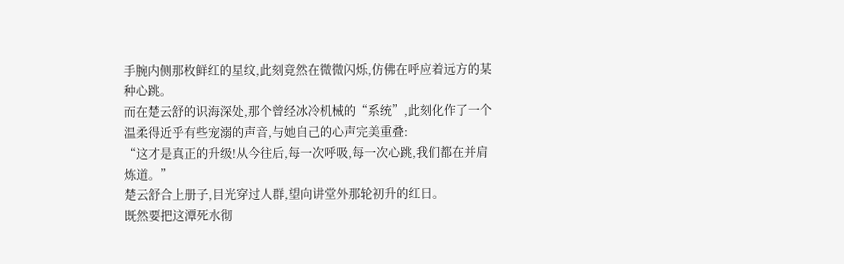手腕内侧那枚鲜红的星纹,此刻竟然在微微闪烁,仿佛在呼应着远方的某种心跳。
而在楚云舒的识海深处,那个曾经冰冷机械的“系统”,此刻化作了一个温柔得近乎有些宠溺的声音,与她自己的心声完美重叠:
“这才是真正的升级!从今往后,每一次呼吸,每一次心跳,我们都在并肩炼道。”
楚云舒合上册子,目光穿过人群,望向讲堂外那轮初升的红日。
既然要把这潭死水彻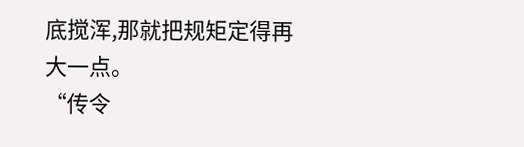底搅浑,那就把规矩定得再大一点。
“传令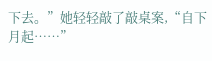下去。”她轻轻敲了敲桌案,“自下月起……”